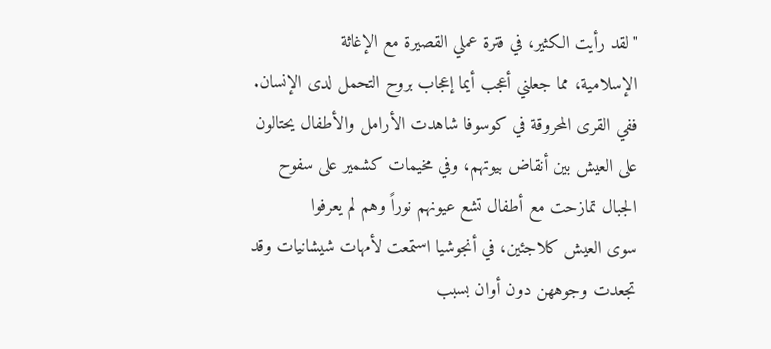"لقد رأيت الكثير، في فترة عملي القصيرة مع الإغاثة
الإسلامية، مما جعلني أعجب أيما إعجاب بروح التحمل لدى الإنسان.
ففي القرى المحروقة في كوسوفا شاهدت الأرامل والأطفال يحتالون
على العيش بين أنقاض بيوتهم، وفي مخيمات كشمير على سفوح
الجبال تمازحت مع أطفال تشع عيونهم نوراً وهم لم يعرفوا
سوى العيش كلاجئين، في أنجوشيا استمعت لأمهات شيشانيات وقد
تجعدت وجوههن دون أوان بسبب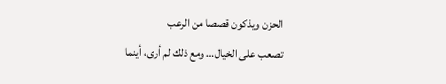الحزن ويذكون قصصا من الرعب
تصعب على الخيال… ومع ذلك لم أرى، أينما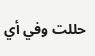حللت وفي أي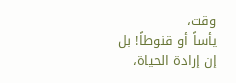وقت،
يأساً أو قنوطاً! بل إن إرادة الحياة،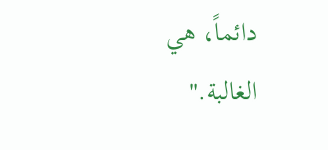دائماً، هي الغالبة."